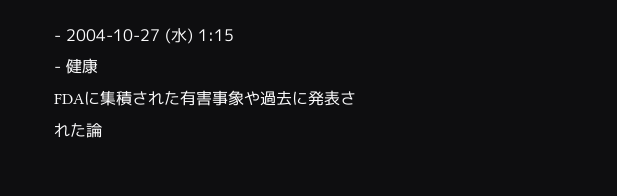- 2004-10-27 (水) 1:15
- 健康
FDAに集積された有害事象や過去に発表された論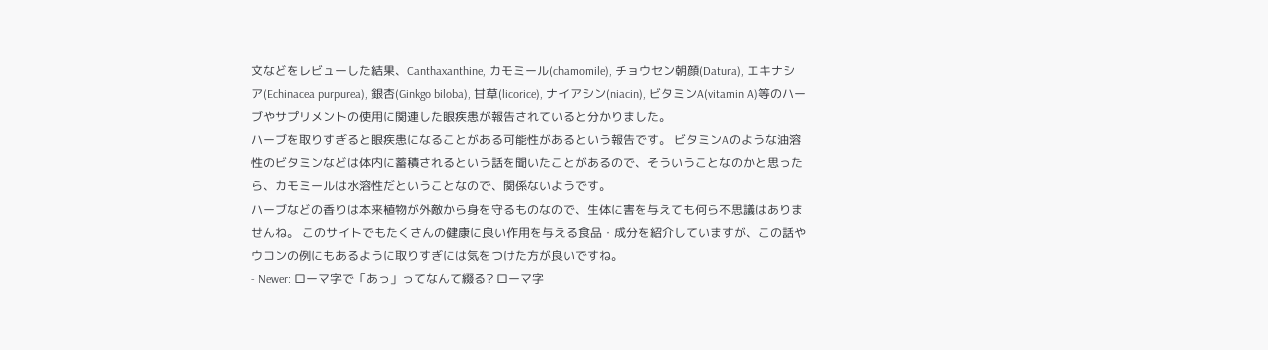文などをレビューした結果、Canthaxanthine, カモミール(chamomile), チョウセン朝顔(Datura), エキナシア(Echinacea purpurea), 銀杏(Ginkgo biloba), 甘草(licorice), ナイアシン(niacin), ビタミンA(vitamin A)等のハーブやサプリメントの使用に関連した眼疾患が報告されていると分かりました。
ハーブを取りすぎると眼疾患になることがある可能性があるという報告です。 ビタミンAのような油溶性のビタミンなどは体内に蓄積されるという話を聞いたことがあるので、そういうことなのかと思ったら、カモミールは水溶性だということなので、関係ないようです。
ハーブなどの香りは本来植物が外敵から身を守るものなので、生体に害を与えても何ら不思議はありませんね。 このサイトでもたくさんの健康に良い作用を与える食品・成分を紹介していますが、この話やウコンの例にもあるように取りすぎには気をつけた方が良いですね。
- Newer: ローマ字で「あっ」ってなんて綴る? ローマ字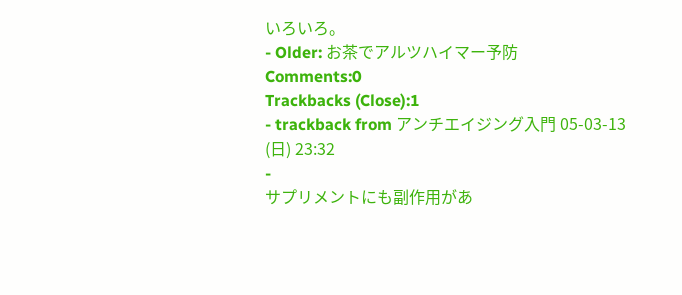いろいろ。
- Older: お茶でアルツハイマー予防
Comments:0
Trackbacks (Close):1
- trackback from アンチエイジング入門 05-03-13 (日) 23:32
-
サプリメントにも副作用があ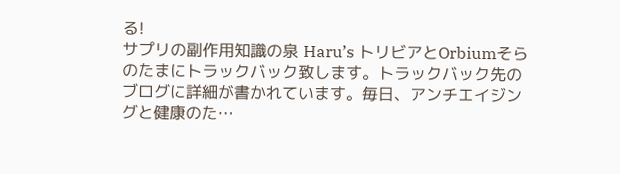る!
サプリの副作用知識の泉 Haru’s トリビアとOrbiumそらのたまにトラックバック致します。トラックバック先のブログに詳細が書かれています。毎日、アンチエイジングと健康のた…